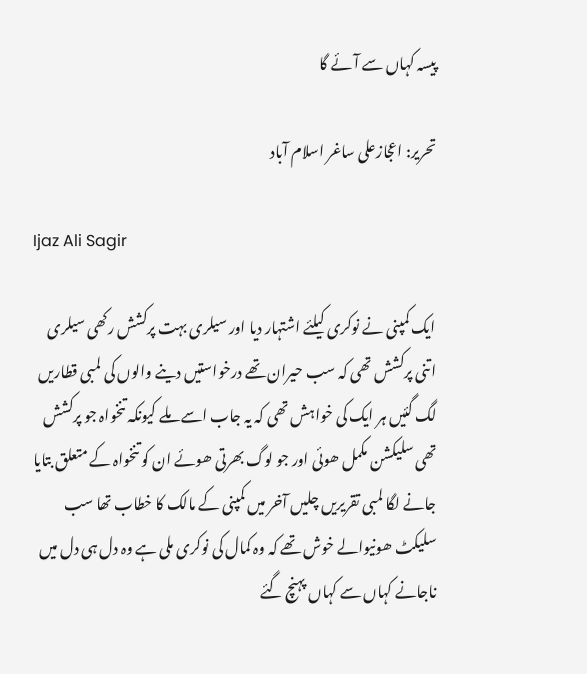پیسہ کہاں سے آئے گا

تحریر: اعجازعلی ساغر اسلام آباد

Ijaz Ali Sagir

ایک کمپنی نے نوکری کیلئے اشتہار دیا اور سیلری بہت پرکشش رکھی سیلری اتنی پرکشش تھی کہ سب حیران تھے درخواستیں دینے والوں کی لمبی قطاریں لگ گئیں ہر ایک کی خواہش تھی کہ یہ جاب اسے ملے کیونکہ تنخواہ جو پرکشش تھی سلیکشن مکمل ھوئی اور جو لوگ بھرتی ھوئے ان کو تنخواہ کے متعلق بتایا جانے لگا لمبی تقریریں چلیں آخر میں کمپنی کے مالک کا خطاب تھا سب سلیکٹ ھونیوالے خوش تھے کہ وہ کمال کی نوکری ملی ہے وہ دل ہی دل میں ناجانے کہاں سے کہاں پہنچ گئے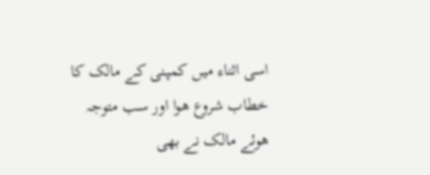اسی اثناء میں کمپنی کے مالک کا خطاب شروع ھوا اور سب متوجہ ھوئے مالک نے بھی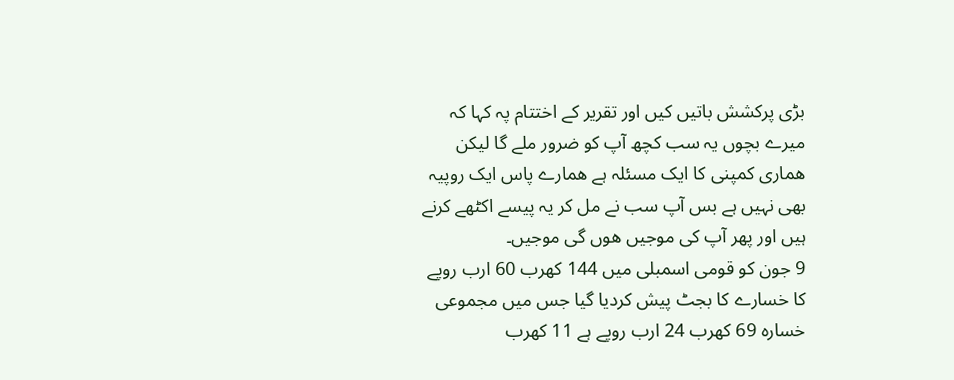بڑی پرکشش باتیں کیں اور تقریر کے اختتام پہ کہا کہ میرے بچوں یہ سب کچھ آپ کو ضرور ملے گا لیکن ھماری کمپنی کا ایک مسئلہ ہے ھمارے پاس ایک روپیہ بھی نہیں ہے بس آپ سب نے مل کر یہ پیسے اکٹھے کرنے ہیں اور پھر آپ کی موجیں ھوں گی موجیں۔
9 جون کو قومی اسمبلی میں 144 کھرب 60 ارب روپے کا خسارے کا بجٹ پیش کردیا گیا جس میں مجموعی خسارہ 69 کھرب 24 ارب روپے ہے 11 کھرب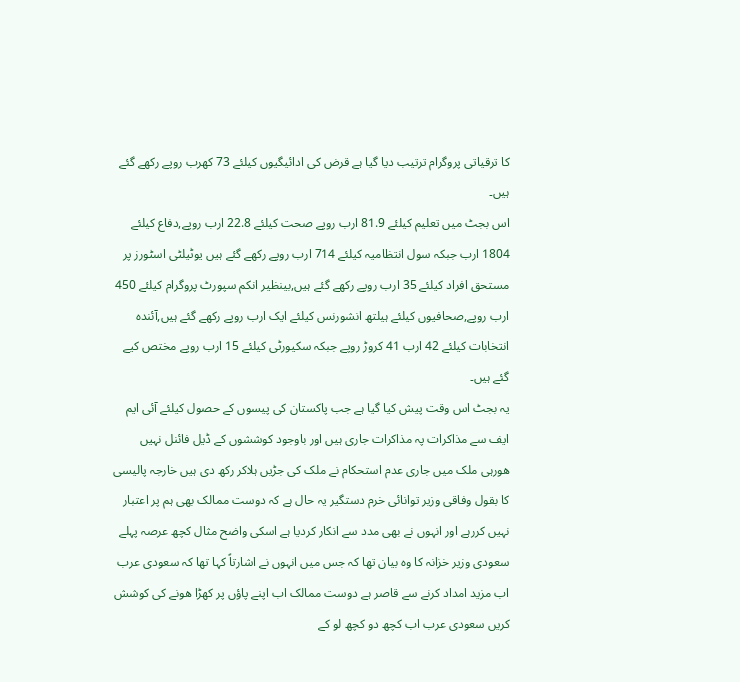کا ترقیاتی پروگرام ترتیب دیا گیا ہے قرض کی ادائیگیوں کیلئے 73 کھرب روپے رکھے گئے ہیں۔
اس بجٹ میں تعلیم کیلئے 81.9 ارب روپے صحت کیلئے 22.8 ارب روپے,دفاع کیلئے 1804 ارب جبکہ سول انتظامیہ کیلئے 714 ارب روپے رکھے گئے ہیں یوٹیلٹی اسٹورز پر مستحق افراد کیلئے 35 ارب روپے رکھے گئے ہیں,بینظیر انکم سپورٹ پروگرام کیلئے 450 ارب روپے,صحافیوں کیلئے ہیلتھ انشورنس کیلئے ایک ارب روپے رکھے گئے ہیں,آئندہ انتخابات کیلئے 42 ارب 41 کروڑ روپے جبکہ سکیورٹی کیلئے 15 ارب روپے مختص کیے گئے ہیں۔
یہ بجٹ اس وقت پیش کیا گیا ہے جب پاکستان کی پیسوں کے حصول کیلئے آئی ایم ایف سے مذاکرات پہ مذاکرات جاری ہیں اور باوجود کوششوں کے ڈیل فائنل نہیں ھورہی ملک میں جاری عدم استحکام نے ملک کی جڑیں ہلاکر رکھ دی ہیں خارجہ پالیسی کا بقول وفاقی وزیر توانائی خرم دستگیر یہ حال ہے کہ دوست ممالک بھی ہم پر اعتبار نہیں کررہے اور انہوں نے بھی مدد سے انکار کردیا ہے اسکی واضح مثال کچھ عرصہ پہلے سعودی وزیر خزانہ کا وہ بیان تھا کہ جس میں انہوں نے اشارتاً کہا تھا کہ سعودی عرب اب مزید امداد کرنے سے قاصر ہے دوست ممالک اب اپنے پاؤں پر کھڑا ھونے کی کوشش کریں سعودی عرب اب کچھ دو کچھ لو کے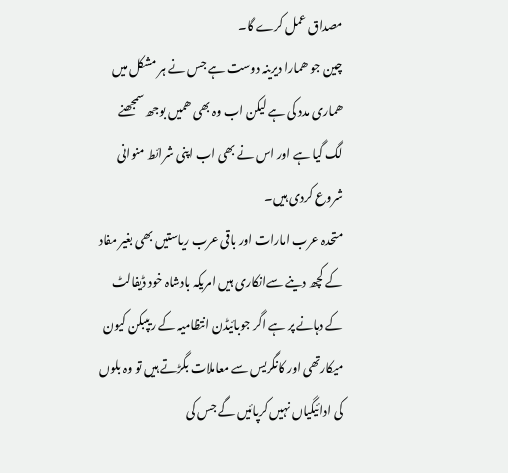مصداق عمل کرے گا۔
چین جو ھمارا دیرینہ دوست ہے جس نے ہر مشکل میں ھماری مدد کی ہے لیکن اب وہ بھی ھمیں بوجھ سمجھنے لگ گیا ہے اور اس نے بھی اب اپنی شرائط منوانی شروع کردی ہیں۔
متحدہ عرب امارات اور باقی عرب ریاستیں بھی بغیر مفاد کے کچھ دینے سےانکاری ہیں امریکہ بادشاہ خود ڈیفالٹ کے دہانے پر ہے اگر جوبائیڈن انتظامیہ کے ریپبکن کیون میکارتھی اور کانگریس سے معاملات بگڑتے ہیں تو وہ بلوں کی ادائیگیاں نہیں کرپائیں گے جس کی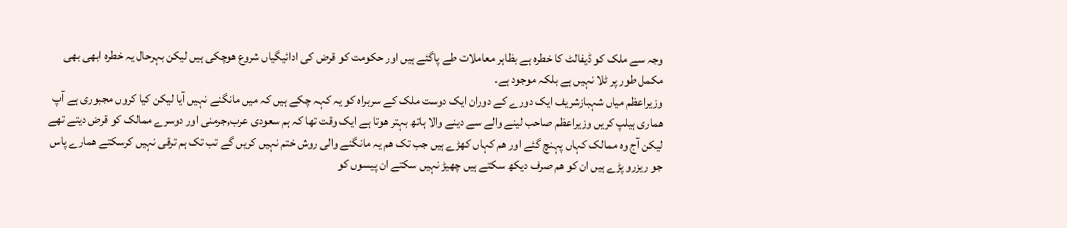وجہ سے ملک کو ڈیفالٹ کا خطرہ ہے بظاہر معاملات طے پاگئے ہیں اور حکومت کو قرض کی ادائیگیاں شروع ھوچکی ہیں لیکن بہرحال یہ خطرہ ابھی بھی مکمل طور پر ٹلا نہیں ہے بلکہ موجود ہے۔
وزیراعظم میاں شہبازشریف ایک دورے کے دوران ایک دوست ملک کے سربراہ کو یہ کہہ چکے ہیں کہ میں مانگنے نہیں آیا لیکن کیا کروں مجبوری ہے آپ ھماری ہیلپ کریں وزیراعظم صاحب لینے والے سے دینے والا ہاتھ بہتر ھوتا ہے ایک وقت تھا کہ ہم سعودی عرب,جرمنی اور دوسرے ممالک کو قرض دیتے تھے لیکن آج وہ ممالک کہاں پہنچ گئے اور ھم کہاں کھڑے ہیں جب تک ھم یہ مانگنے والی روش ختم نہیں کریں گے تب تک ہم ترقی نہیں کرسکتے ھمارے پاس جو ریزرو پڑے ہیں ان کو ھم صرف دیکھ سکتے ہیں چھیڑ نہیں سکتے ان پیسوں کو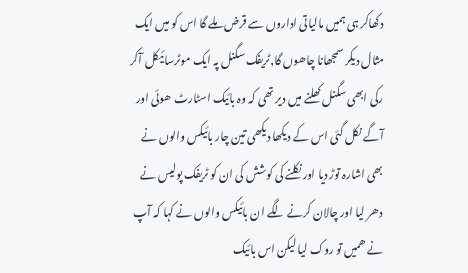دکھاکر ہی ہمیں مالیاتی اداروں سے قرض ملے گا اس کو میں ایک مثال دیکر سمجھانا چاھوں گا,ٹریفک سگنل پہ ایک موٹرسائیکل آکر رکی ابھی سگنل کھلنے میں دیر تھی کہ وہ بائیک اسٹارٹ ھوئی اور آگے نکل گئی اس کے دیکھا دیکھی تین چار بائیکس والوں نے بھی اشارہ توڑ دیا اور نکلنے کی کوشش کی ان کو ٹریفک پولیس نے دھر لیا اور چالان کرنے لگے ان بائیکس والوں نے کہا کہ آپ نے ھمیں تو روک لیا لیکن اس بائیک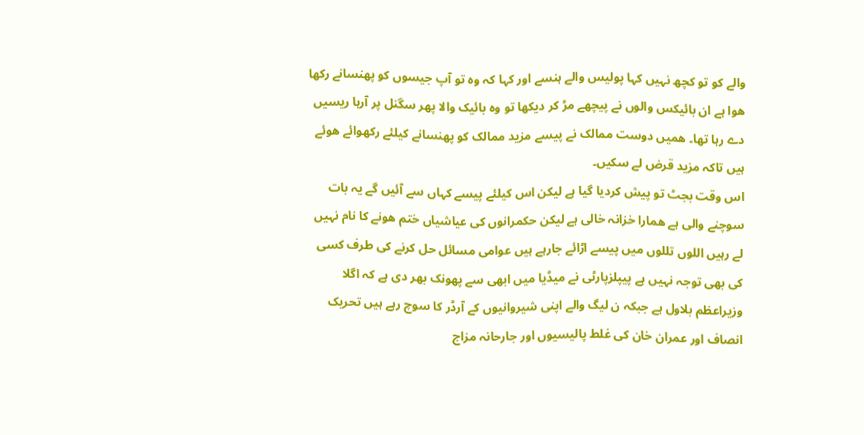والے کو تو کچھ نہیں کہا پولیس والے ہنسے اور کہا کہ وہ تو آپ جیسوں کو پھنسانے رکھا ھوا ہے ان بائیکس والوں نے پیچھے مڑ کر دیکھا تو وہ بائیک والا پھر سگنل پر آرہا ریسیں دے رہا تھا۔ ھمیں دوست ممالک نے پیسے مزید ممالک کو پھنسانے کیلئے رکھوائے ھوئے ہیں تاکہ مزید قرض لے سکیں۔
اس وقت بجٹ تو پیش کردیا گیا ہے لیکن اس کیلئے پیسے کہاں سے آئیں گے یہ بات سوچنے والی ہے ھمارا خزانہ خالی ہے لیکن حکمرانوں کی عیاشیاں ختم ھونے کا نام نہیں لے رہیں اللوں تللوں میں پیسے اڑائے جارہے ہیں عوامی مسائل حل کرنے کی طرف کسی کی بھی توجہ نہیں ہے پیپلزپارٹی نے میڈیا میں ابھی سے پھونک بھر دی ہے کہ اگلا وزیراعظم بلاول ہے جبکہ ن لیگ والے اپنی شیروانیوں کے آرڈر کا سوچ رہے ہیں تحریک انصاف اور عمران خان کی غلط پالیسیوں اور جارحانہ مزاج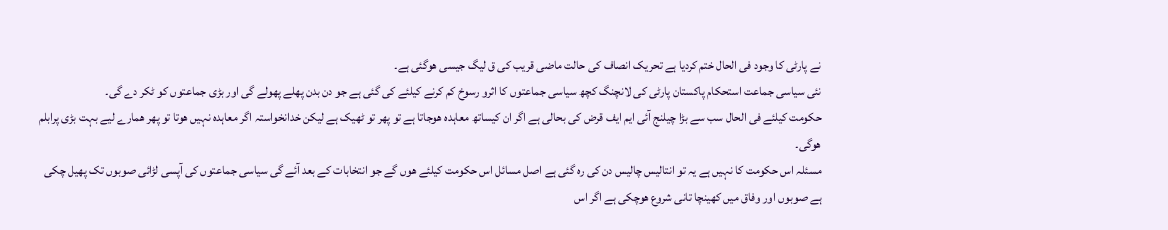نے پارٹی کا وجود فی الحال ختم کردیا ہے تحریک انصاف کی حالت ماضی قریب کی ق لیگ جیسی ھوگئی ہے۔
نئی سیاسی جماعت استحکام پاکستان پارٹی کی لانچنگ کچھ سیاسی جماعتوں کا اثرو رسوخ کم کرنے کیلئے کی گئی ہے جو دن بدن پھلے پھولے گی اور بڑی جماعتوں کو ٹکر دے گی۔
حکومت کیلئے فی الحال سب سے بڑا چیلنج آئی ایم ایف قرض کی بحالی ہے اگر ان کیساتھ معاہدہ ھوجاتا ہے تو پھر تو ٹھیک ہے لیکن خدانخواستہ اگر معاہدہ نہیں ھوتا تو پھر ھمارے لیے بہت بڑی پرابلم ھوگی۔
مسئلہ اس حکومت کا نہیں ہے یہ تو انتالیس چالیس دن کی رہ گئی ہے اصل مسائل اس حکومت کیلئے ھوں گے جو انتخابات کے بعد آئے گی سیاسی جماعتوں کی آپسی لڑائی صوبوں تک پھیل چکی ہے صوبوں اور وفاق میں کھینچا تانی شروع ھوچکی ہے اگر اس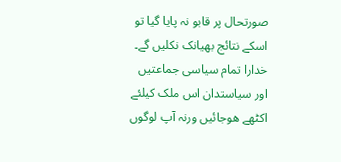صورتحال پر قابو نہ پایا گیا تو اسکے نتائج بھیانک نکلیں گے۔
خدارا تمام سیاسی جماعتیں اور سیاستدان اس ملک کیلئے اکٹھے ھوجائیں ورنہ آپ لوگوں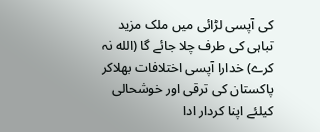کی آپسی لڑائی میں ملک مزید تباہی کی طرف چلا جائے گا (الله نہ کرے) خدارا آپسی اختلافات بھلاکر پاکستان کی ترقی اور خوشحالی کیلئے اپنا کردار ادا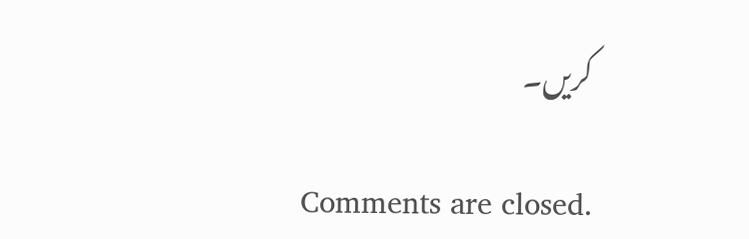کریں۔

Comments are closed.